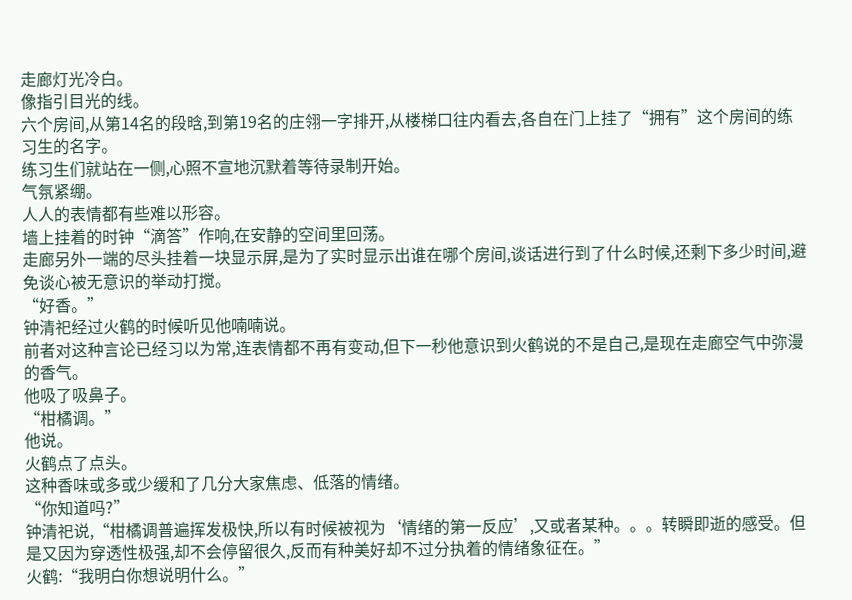走廊灯光冷白。
像指引目光的线。
六个房间,从第14名的段晗,到第19名的庄翎一字排开,从楼梯口往内看去,各自在门上挂了“拥有”这个房间的练习生的名字。
练习生们就站在一侧,心照不宣地沉默着等待录制开始。
气氛紧绷。
人人的表情都有些难以形容。
墙上挂着的时钟“滴答”作响,在安静的空间里回荡。
走廊另外一端的尽头挂着一块显示屏,是为了实时显示出谁在哪个房间,谈话进行到了什么时候,还剩下多少时间,避免谈心被无意识的举动打搅。
“好香。”
钟清祀经过火鹤的时候听见他喃喃说。
前者对这种言论已经习以为常,连表情都不再有变动,但下一秒他意识到火鹤说的不是自己,是现在走廊空气中弥漫的香气。
他吸了吸鼻子。
“柑橘调。”
他说。
火鹤点了点头。
这种香味或多或少缓和了几分大家焦虑、低落的情绪。
“你知道吗?”
钟清祀说,“柑橘调普遍挥发极快,所以有时候被视为‘情绪的第一反应’,又或者某种。。。转瞬即逝的感受。但是又因为穿透性极强,却不会停留很久,反而有种美好却不过分执着的情绪象征在。”
火鹤:“我明白你想说明什么。”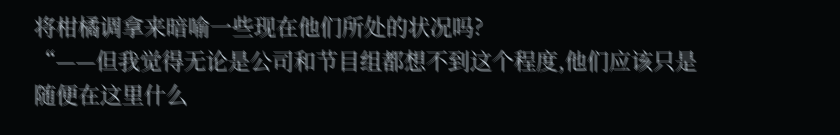将柑橘调拿来暗喻一些现在他们所处的状况吗?
“——但我觉得无论是公司和节目组都想不到这个程度,他们应该只是随便在这里什么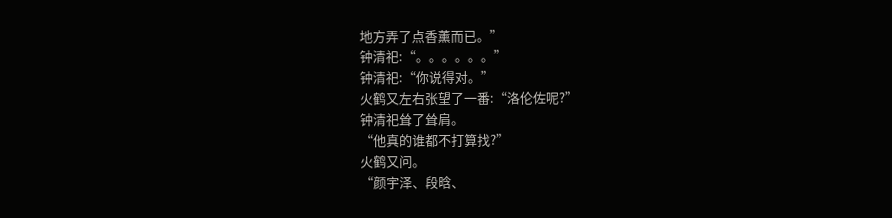地方弄了点香薰而已。”
钟清祀:“。。。。。。”
钟清祀:“你说得对。”
火鹤又左右张望了一番:“洛伦佐呢?”
钟清祀耸了耸肩。
“他真的谁都不打算找?”
火鹤又问。
“颜宇泽、段晗、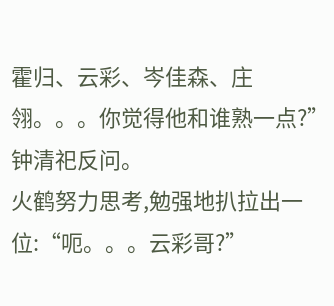霍归、云彩、岑佳森、庄翎。。。你觉得他和谁熟一点?”
钟清祀反问。
火鹤努力思考,勉强地扒拉出一位:“呃。。。云彩哥?”